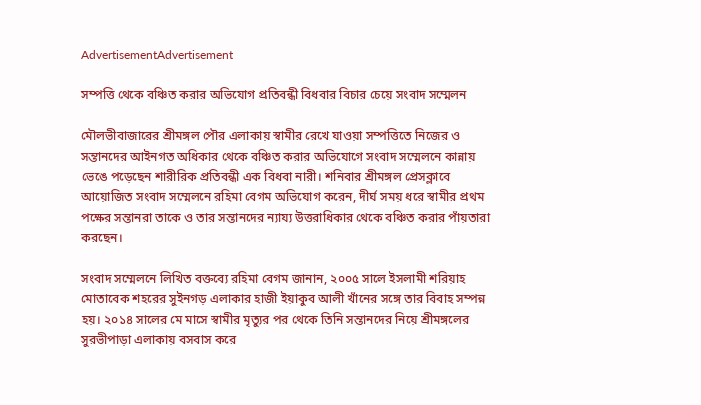AdvertisementAdvertisement

সম্পত্তি থেকে বঞ্চিত করার অভিযোগ প্রতিবন্ধী বিধবার বিচার চেয়ে সংবাদ সম্মেলন

মৌলভীবাজারের শ্রীমঙ্গল পৌর এলাকায় স্বামীর রেখে যাওয়া সম্পত্তিতে নিজের ও সন্তানদের আইনগত অধিকার থেকে বঞ্চিত করার অভিযোগে সংবাদ সম্মেলনে কান্নায় ভেঙে পড়েছেন শারীরিক প্রতিবন্ধী এক বিধবা নারী। শনিবার শ্রীমঙ্গল প্রেসক্লাবে আয়োজিত সংবাদ সম্মেলনে রহিমা বেগম অভিযোগ করেন, দীর্ঘ সময় ধরে স্বামীর প্রথম পক্ষের সন্তানরা তাকে ও তার সন্তানদের ন্যায্য উত্তরাধিকার থেকে বঞ্চিত করার পাঁয়তারা করছেন।

সংবাদ সম্মেলনে লিখিত বক্তব্যে রহিমা বেগম জানান, ২০০৫ সালে ইসলামী শরিয়াহ মোতাবেক শহরের সুইনগড় এলাকার হাজী ইয়াকুব আলী খাঁনের সঙ্গে তার বিবাহ সম্পন্ন হয়। ২০১৪ সালের মে মাসে স্বামীর মৃত্যুর পর থেকে তিনি সন্তানদের নিয়ে শ্রীমঙ্গলের সুরভীপাড়া এলাকায় বসবাস করে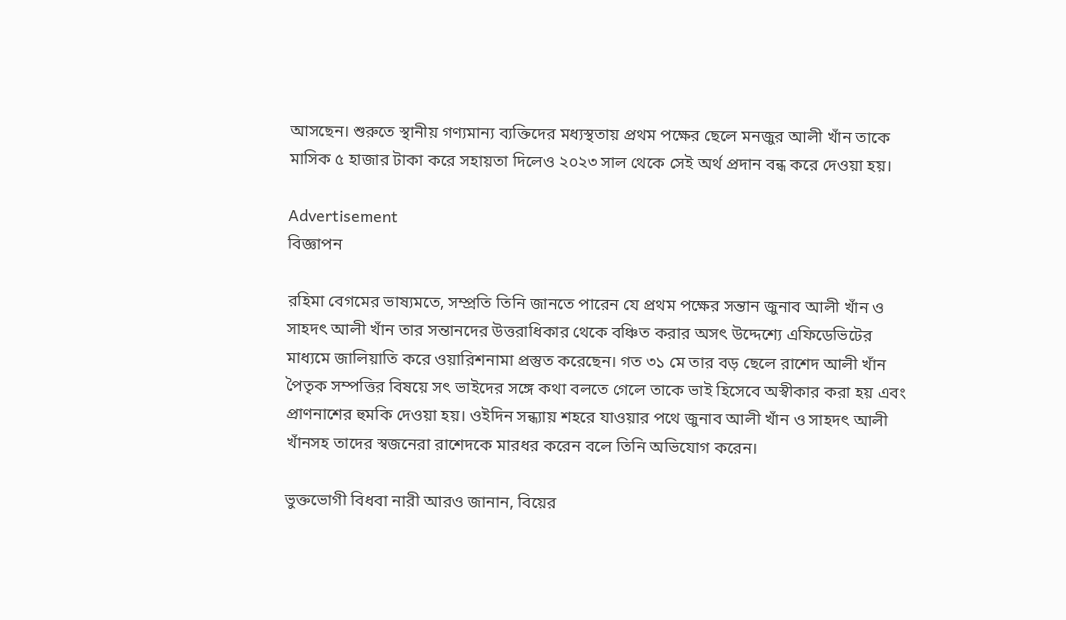আসছেন। শুরুতে স্থানীয় গণ্যমান্য ব্যক্তিদের মধ্যস্থতায় প্রথম পক্ষের ছেলে মনজুর আলী খাঁন তাকে মাসিক ৫ হাজার টাকা করে সহায়তা দিলেও ২০২৩ সাল থেকে সেই অর্থ প্রদান বন্ধ করে দেওয়া হয়।

Advertisement
বিজ্ঞাপন

রহিমা বেগমের ভাষ্যমতে, সম্প্রতি তিনি জানতে পারেন যে প্রথম পক্ষের সন্তান জুনাব আলী খাঁন ও সাহদৎ আলী খাঁন তার সন্তানদের উত্তরাধিকার থেকে বঞ্চিত করার অসৎ উদ্দেশ্যে এফিডেভিটের মাধ্যমে জালিয়াতি করে ওয়ারিশনামা প্রস্তুত করেছেন। গত ৩১ মে তার বড় ছেলে রাশেদ আলী খাঁন পৈতৃক সম্পত্তির বিষয়ে সৎ ভাইদের সঙ্গে কথা বলতে গেলে তাকে ভাই হিসেবে অস্বীকার করা হয় এবং প্রাণনাশের হুমকি দেওয়া হয়। ওইদিন সন্ধ্যায় শহরে যাওয়ার পথে জুনাব আলী খাঁন ও সাহদৎ আলী খাঁনসহ তাদের স্বজনেরা রাশেদকে মারধর করেন বলে তিনি অভিযোগ করেন।

ভুক্তভোগী বিধবা নারী আরও জানান, বিয়ের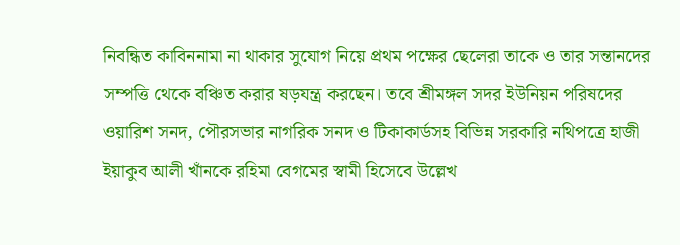নিবন্ধিত কাবিননামা না থাকার সুযোগ নিয়ে প্রথম পক্ষের ছেলেরা তাকে ও তার সন্তানদের সম্পত্তি থেকে বঞ্চিত করার ষড়যন্ত্র করছেন। তবে শ্রীমঙ্গল সদর ইউনিয়ন পরিষদের ওয়ারিশ সনদ, পৌরসভার নাগরিক সনদ ও টিকাকার্ডসহ বিভিন্ন সরকারি নথিপত্রে হাজী ইয়াকুব আলী খাঁনকে রহিমা বেগমের স্বামী হিসেবে উল্লেখ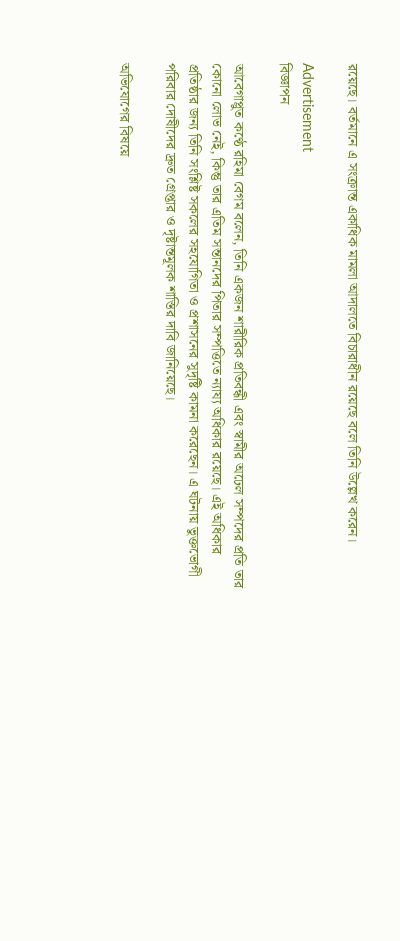রয়েছে। বর্তমানে এ সংক্রান্ত একাধিক মামলা আদালতে বিচারাধীন রয়েছে বলে তিনি উল্লেখ করেন।

Advertisement
বিজ্ঞাপন

আবেগাপ্লুত কণ্ঠে রহিমা বেগম বলেন, তিনি একজন শারীরিক প্রতিবন্ধী এবং স্বামীর অঢেল সম্পদের প্রতি তার কোনো লোভ নেই, কিন্তু তার এতিম সন্তানদের পিতার সম্পত্তিতে ন্যায্য অধিকার রয়েছে। এই অধিকার প্রতিষ্ঠার জন্য তিনি সংশ্লিষ্ট সকলের সহযোগিতা ও প্রশাসনের সুদৃষ্টি কামনা করেছেন। এ ঘটনায় ভুক্তভোগী পরিবার দোষীদের দ্রুত গ্রেপ্তার ও দৃষ্টান্তমূলক শাস্তির দাবি জানিয়েছে।

অভিযোগের বিষয়ে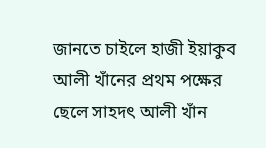জানতে চাইলে হাজী ইয়াকুব আলী খাঁনের প্রথম পক্ষের ছেলে সাহদৎ আলী খাঁন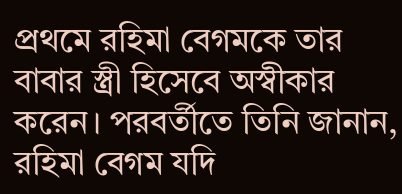প্রথমে রহিমা বেগমকে তার বাবার স্ত্রী হিসেবে অস্বীকার করেন। পরবর্তীতে তিনি জানান, রহিমা বেগম যদি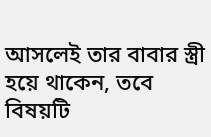আসলেই তার বাবার স্ত্রী হয়ে থাকেন, তবে বিষয়টি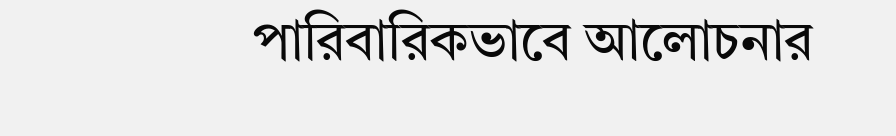পারিবারিকভাবে আলোচনার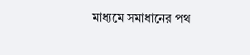মাধ্যমে সমাধানের পথ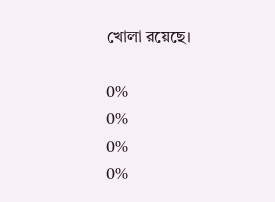খোলা রয়েছে।

0%
0%
0%
0%